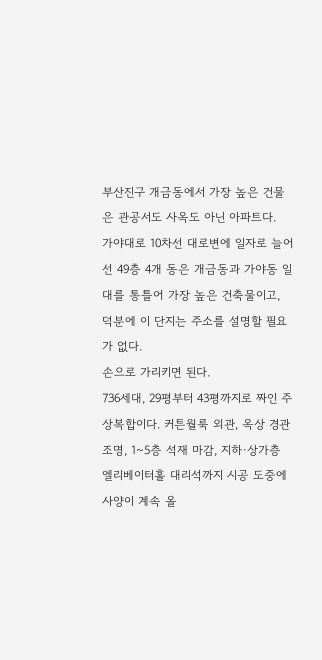부산진구 개금동에서 가장 높은 건물은 관공서도 사옥도 아닌 아파트다.
가야대로 10차선 대로변에 일자로 늘어선 49층 4개 동은 개금동과 가야동 일대를 통틀어 가장 높은 건축물이고, 덕분에 이 단지는 주소를 설명할 필요가 없다.
손으로 가리키면 된다.
736세대, 29평부터 43평까지로 짜인 주상복합이다. 커튼월룩 외관, 옥상 경관조명, 1~5층 석재 마감, 지하·상가층 엘리베이터홀 대리석까지 시공 도중에 사양이 계속 올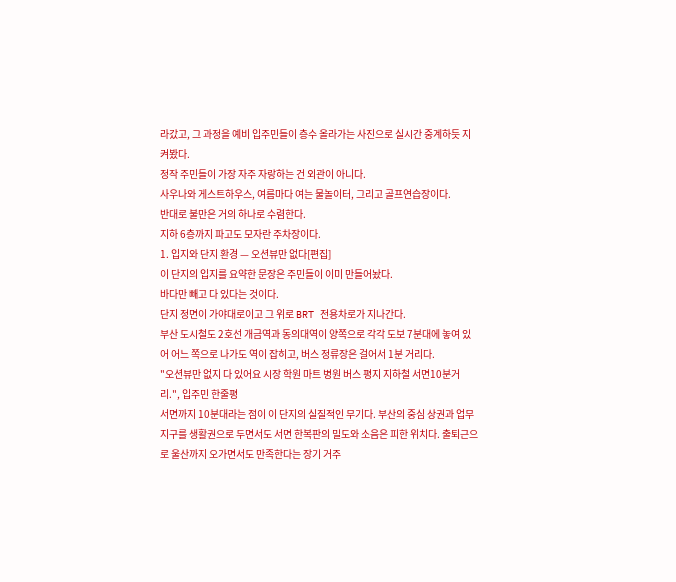라갔고, 그 과정을 예비 입주민들이 층수 올라가는 사진으로 실시간 중계하듯 지켜봤다.
정작 주민들이 가장 자주 자랑하는 건 외관이 아니다.
사우나와 게스트하우스, 여름마다 여는 물놀이터, 그리고 골프연습장이다.
반대로 불만은 거의 하나로 수렴한다.
지하 6층까지 파고도 모자란 주차장이다.
1. 입지와 단지 환경 — 오션뷰만 없다[편집]
이 단지의 입지를 요약한 문장은 주민들이 이미 만들어놨다.
바다만 빼고 다 있다는 것이다.
단지 정면이 가야대로이고 그 위로 BRT 전용차로가 지나간다.
부산 도시철도 2호선 개금역과 동의대역이 양쪽으로 각각 도보 7분대에 놓여 있어 어느 쪽으로 나가도 역이 잡히고, 버스 정류장은 걸어서 1분 거리다.
"오션뷰만 없지 다 있어요 시장 학원 마트 병원 버스 평지 지하철 서면10분거리.", 입주민 한줄평
서면까지 10분대라는 점이 이 단지의 실질적인 무기다. 부산의 중심 상권과 업무지구를 생활권으로 두면서도 서면 한복판의 밀도와 소음은 피한 위치다. 출퇴근으로 울산까지 오가면서도 만족한다는 장기 거주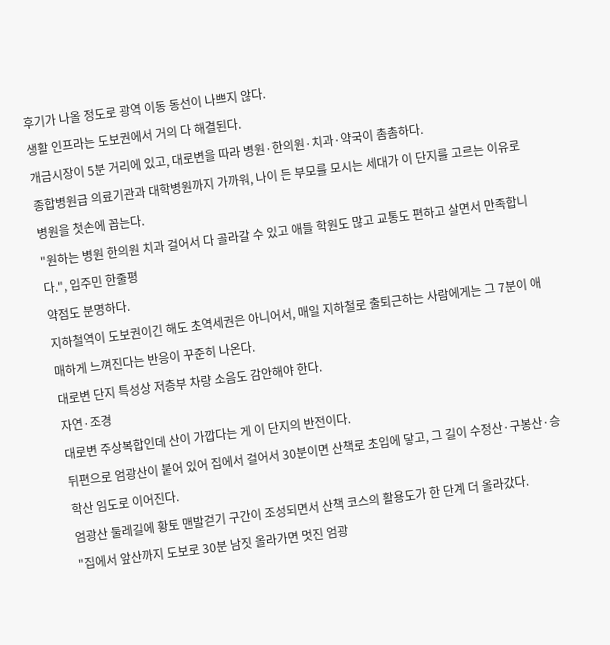후기가 나올 정도로 광역 이동 동선이 나쁘지 않다.
생활 인프라는 도보권에서 거의 다 해결된다.
개금시장이 5분 거리에 있고, 대로변을 따라 병원·한의원·치과·약국이 촘촘하다.
종합병원급 의료기관과 대학병원까지 가까워, 나이 든 부모를 모시는 세대가 이 단지를 고르는 이유로 병원을 첫손에 꼽는다.
"원하는 병원 한의원 치과 걸어서 다 골라갈 수 있고 애들 학원도 많고 교통도 편하고 살면서 만족합니다.", 입주민 한줄평
약점도 분명하다.
지하철역이 도보권이긴 해도 초역세권은 아니어서, 매일 지하철로 출퇴근하는 사람에게는 그 7분이 애매하게 느껴진다는 반응이 꾸준히 나온다.
대로변 단지 특성상 저층부 차량 소음도 감안해야 한다.
자연·조경
대로변 주상복합인데 산이 가깝다는 게 이 단지의 반전이다.
뒤편으로 엄광산이 붙어 있어 집에서 걸어서 30분이면 산책로 초입에 닿고, 그 길이 수정산·구봉산·승학산 임도로 이어진다.
엄광산 둘레길에 황토 맨발걷기 구간이 조성되면서 산책 코스의 활용도가 한 단계 더 올라갔다.
"집에서 앞산까지 도보로 30분 남짓 올라가면 멋진 엄광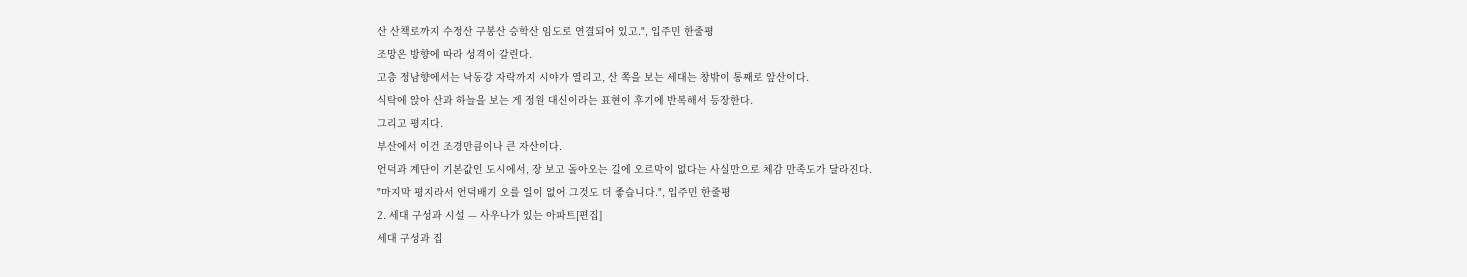산 산책로까지 수정산 구봉산 승학산 임도로 연결되어 있고.", 입주민 한줄평
조망은 방향에 따라 성격이 갈린다.
고층 정남향에서는 낙동강 자락까지 시야가 열리고, 산 쪽을 보는 세대는 창밖이 통째로 앞산이다.
식탁에 앉아 산과 하늘을 보는 게 정원 대신이라는 표현이 후기에 반복해서 등장한다.
그리고 평지다.
부산에서 이건 조경만큼이나 큰 자산이다.
언덕과 계단이 기본값인 도시에서, 장 보고 돌아오는 길에 오르막이 없다는 사실만으로 체감 만족도가 달라진다.
"마지막 평지라서 언덕배기 오를 일이 없어 그것도 더 좋습니다.", 입주민 한줄평
2. 세대 구성과 시설 — 사우나가 있는 아파트[편집]
세대 구성과 집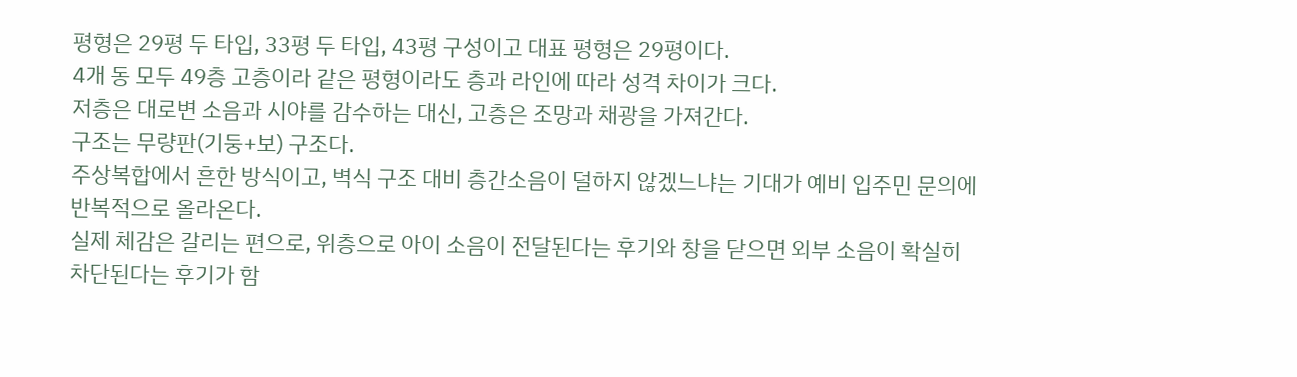평형은 29평 두 타입, 33평 두 타입, 43평 구성이고 대표 평형은 29평이다.
4개 동 모두 49층 고층이라 같은 평형이라도 층과 라인에 따라 성격 차이가 크다.
저층은 대로변 소음과 시야를 감수하는 대신, 고층은 조망과 채광을 가져간다.
구조는 무량판(기둥+보) 구조다.
주상복합에서 흔한 방식이고, 벽식 구조 대비 층간소음이 덜하지 않겠느냐는 기대가 예비 입주민 문의에 반복적으로 올라온다.
실제 체감은 갈리는 편으로, 위층으로 아이 소음이 전달된다는 후기와 창을 닫으면 외부 소음이 확실히 차단된다는 후기가 함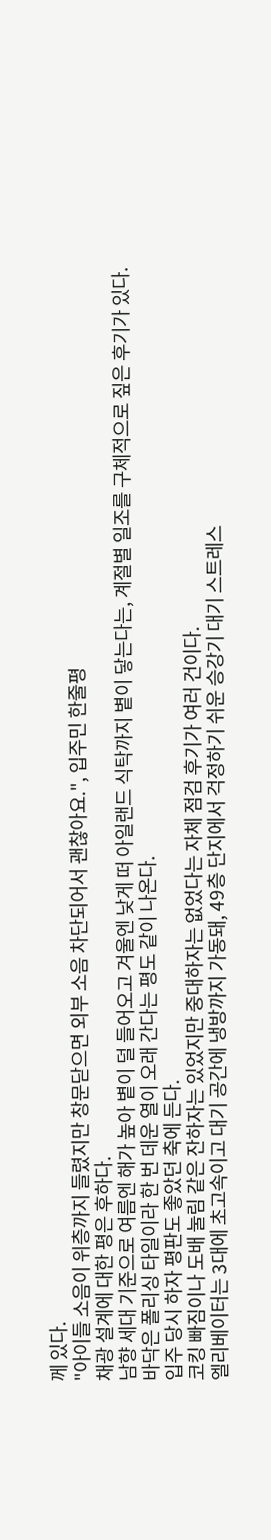께 있다.
"아이들 소음이 위층까지 들렸지만 창문닫으면 외부 소음 차단되어서 괜찮아요.", 입주민 한줄평
채광 설계에 대한 평은 후하다.
남향 세대 기준으로 여름엔 해가 높아 볕이 덜 들어오고 겨울엔 낮게 떠 아일랜드 식탁까지 볕이 닿는다는, 계절별 일조를 구체적으로 짚은 후기가 있다.
바닥은 폴리싱 타일이라 한 번 데운 열이 오래 간다는 평도 같이 나온다.
입주 당시 하자 평판도 좋았던 축에 든다.
코킹 빠짐이나 도배 눌림 같은 잔하자는 있었지만 중대하자는 없었다는 자체 점검 후기가 여러 건이다.
엘리베이터는 3대에 초고속이고 대기 공간에 냉방까지 가동돼, 49층 단지에서 걱정하기 쉬운 승강기 대기 스트레스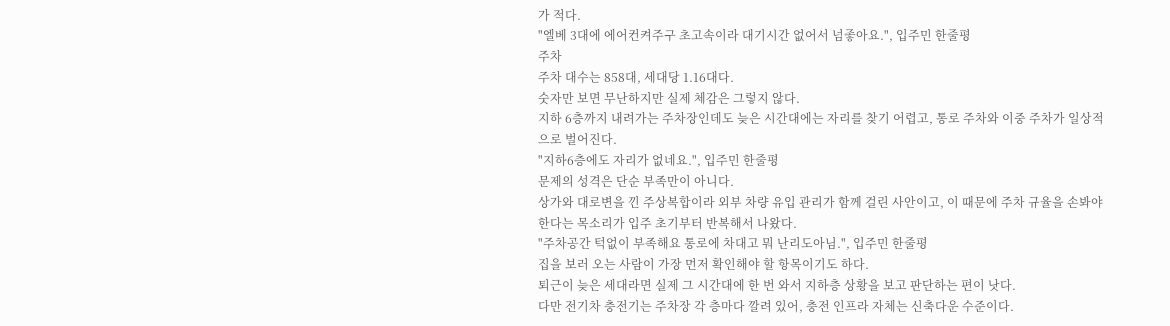가 적다.
"엘베 3대에 에어컨켜주구 초고속이라 대기시간 없어서 넘좋아요.", 입주민 한줄평
주차
주차 대수는 858대, 세대당 1.16대다.
숫자만 보면 무난하지만 실제 체감은 그렇지 않다.
지하 6층까지 내려가는 주차장인데도 늦은 시간대에는 자리를 찾기 어렵고, 통로 주차와 이중 주차가 일상적으로 벌어진다.
"지하6층에도 자리가 없네요.", 입주민 한줄평
문제의 성격은 단순 부족만이 아니다.
상가와 대로변을 낀 주상복합이라 외부 차량 유입 관리가 함께 걸린 사안이고, 이 때문에 주차 규율을 손봐야 한다는 목소리가 입주 초기부터 반복해서 나왔다.
"주차공간 턱없이 부족해요 통로에 차대고 뭐 난리도아님.", 입주민 한줄평
집을 보러 오는 사람이 가장 먼저 확인해야 할 항목이기도 하다.
퇴근이 늦은 세대라면 실제 그 시간대에 한 번 와서 지하층 상황을 보고 판단하는 편이 낫다.
다만 전기차 충전기는 주차장 각 층마다 깔려 있어, 충전 인프라 자체는 신축다운 수준이다.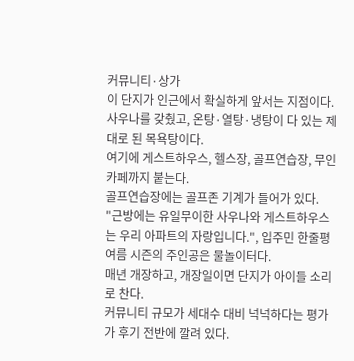커뮤니티·상가
이 단지가 인근에서 확실하게 앞서는 지점이다.
사우나를 갖췄고, 온탕·열탕·냉탕이 다 있는 제대로 된 목욕탕이다.
여기에 게스트하우스, 헬스장, 골프연습장, 무인카페까지 붙는다.
골프연습장에는 골프존 기계가 들어가 있다.
"근방에는 유일무이한 사우나와 게스트하우스는 우리 아파트의 자랑입니다.", 입주민 한줄평
여름 시즌의 주인공은 물놀이터다.
매년 개장하고, 개장일이면 단지가 아이들 소리로 찬다.
커뮤니티 규모가 세대수 대비 넉넉하다는 평가가 후기 전반에 깔려 있다.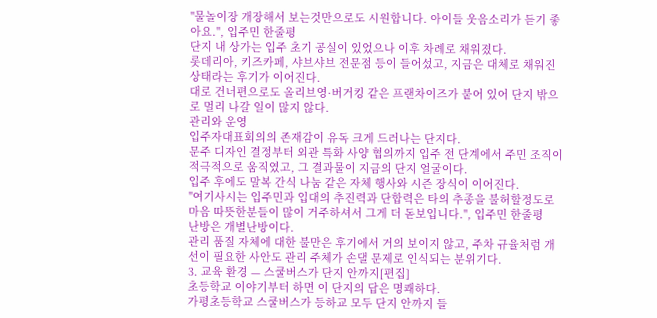"물놀이장 개장해서 보는것만으로도 시원합니다. 아이들 웃음소리가 듣기 좋아요.", 입주민 한줄평
단지 내 상가는 입주 초기 공실이 있었으나 이후 차례로 채워졌다.
롯데리아, 키즈카페, 샤브샤브 전문점 등이 들어섰고, 지금은 대체로 채워진 상태라는 후기가 이어진다.
대로 건너편으로도 올리브영·버거킹 같은 프랜차이즈가 붙어 있어 단지 밖으로 멀리 나갈 일이 많지 않다.
관리와 운영
입주자대표회의의 존재감이 유독 크게 드러나는 단지다.
문주 디자인 결정부터 외관 특화 사양 협의까지 입주 전 단계에서 주민 조직이 적극적으로 움직였고, 그 결과물이 지금의 단지 얼굴이다.
입주 후에도 말복 간식 나눔 같은 자체 행사와 시즌 장식이 이어진다.
"여기사시는 입주민과 입대의 추진력과 단합력은 타의 추종을 불허할정도로 마음 따뜻한분들이 많이 거주하셔서 그게 더 돋보입니다.", 입주민 한줄평
난방은 개별난방이다.
관리 품질 자체에 대한 불만은 후기에서 거의 보이지 않고, 주차 규율처럼 개선이 필요한 사안도 관리 주체가 손댈 문제로 인식되는 분위기다.
3. 교육 환경 — 스쿨버스가 단지 안까지[편집]
초등학교 이야기부터 하면 이 단지의 답은 명쾌하다.
가평초등학교 스쿨버스가 등하교 모두 단지 안까지 들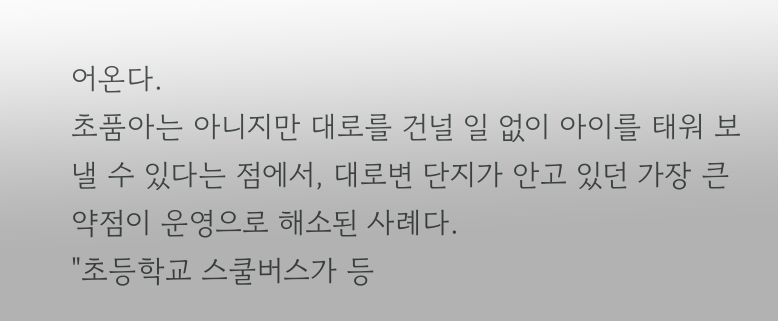어온다.
초품아는 아니지만 대로를 건널 일 없이 아이를 태워 보낼 수 있다는 점에서, 대로변 단지가 안고 있던 가장 큰 약점이 운영으로 해소된 사례다.
"초등학교 스쿨버스가 등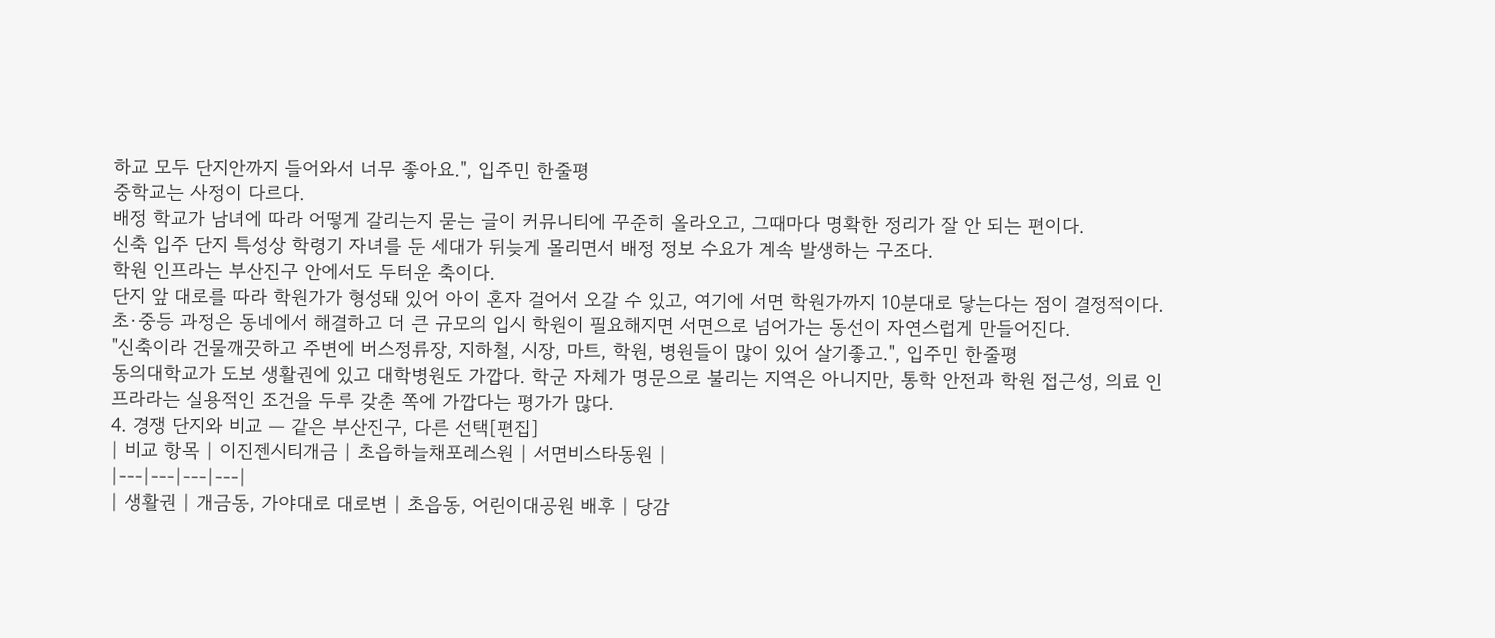하교 모두 단지안까지 들어와서 너무 좋아요.", 입주민 한줄평
중학교는 사정이 다르다.
배정 학교가 남녀에 따라 어떻게 갈리는지 묻는 글이 커뮤니티에 꾸준히 올라오고, 그때마다 명확한 정리가 잘 안 되는 편이다.
신축 입주 단지 특성상 학령기 자녀를 둔 세대가 뒤늦게 몰리면서 배정 정보 수요가 계속 발생하는 구조다.
학원 인프라는 부산진구 안에서도 두터운 축이다.
단지 앞 대로를 따라 학원가가 형성돼 있어 아이 혼자 걸어서 오갈 수 있고, 여기에 서면 학원가까지 10분대로 닿는다는 점이 결정적이다.
초·중등 과정은 동네에서 해결하고 더 큰 규모의 입시 학원이 필요해지면 서면으로 넘어가는 동선이 자연스럽게 만들어진다.
"신축이라 건물깨끗하고 주변에 버스정류장, 지하철, 시장, 마트, 학원, 병원들이 많이 있어 살기좋고.", 입주민 한줄평
동의대학교가 도보 생활권에 있고 대학병원도 가깝다. 학군 자체가 명문으로 불리는 지역은 아니지만, 통학 안전과 학원 접근성, 의료 인프라라는 실용적인 조건을 두루 갖춘 쪽에 가깝다는 평가가 많다.
4. 경쟁 단지와 비교 — 같은 부산진구, 다른 선택[편집]
| 비교 항목 | 이진젠시티개금 | 초읍하늘채포레스원 | 서면비스타동원 |
|---|---|---|---|
| 생활권 | 개금동, 가야대로 대로변 | 초읍동, 어린이대공원 배후 | 당감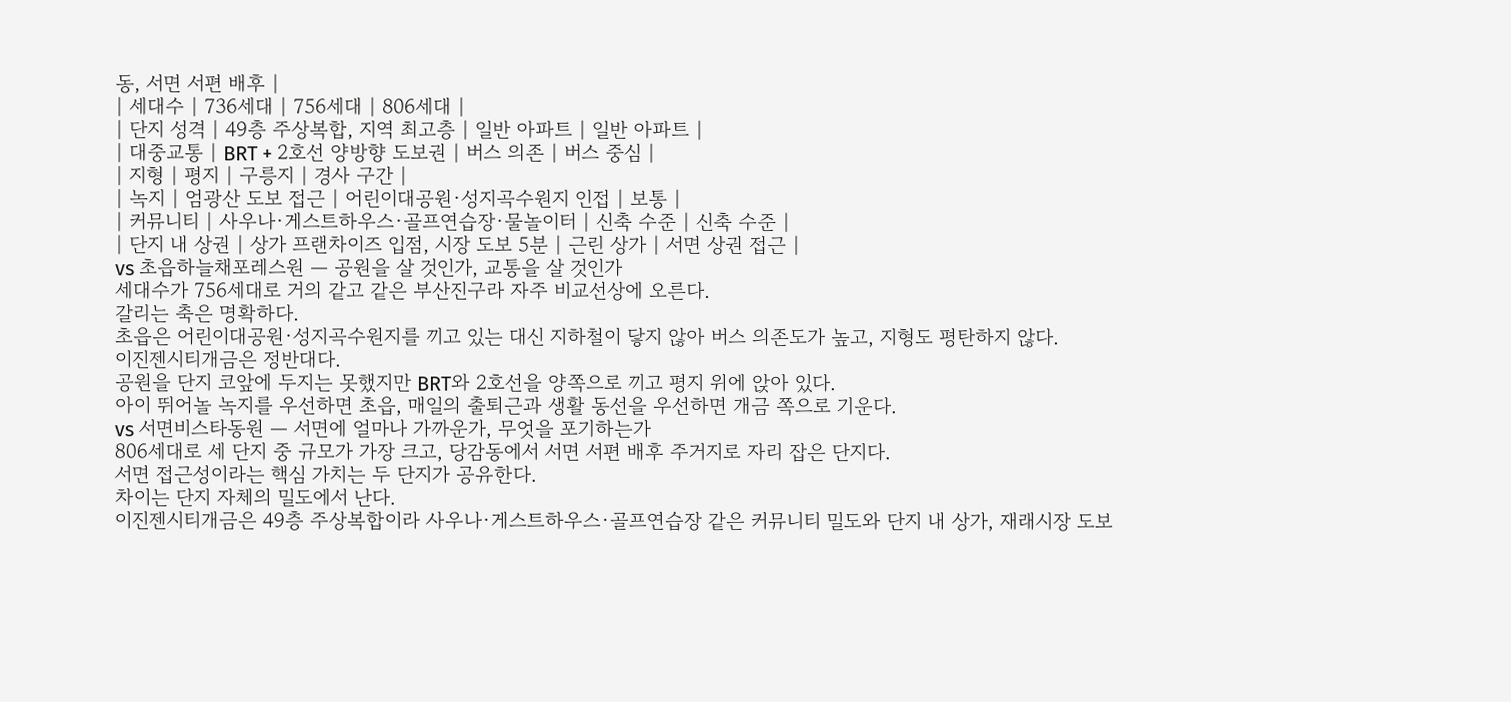동, 서면 서편 배후 |
| 세대수 | 736세대 | 756세대 | 806세대 |
| 단지 성격 | 49층 주상복합, 지역 최고층 | 일반 아파트 | 일반 아파트 |
| 대중교통 | BRT + 2호선 양방향 도보권 | 버스 의존 | 버스 중심 |
| 지형 | 평지 | 구릉지 | 경사 구간 |
| 녹지 | 엄광산 도보 접근 | 어린이대공원·성지곡수원지 인접 | 보통 |
| 커뮤니티 | 사우나·게스트하우스·골프연습장·물놀이터 | 신축 수준 | 신축 수준 |
| 단지 내 상권 | 상가 프랜차이즈 입점, 시장 도보 5분 | 근린 상가 | 서면 상권 접근 |
vs 초읍하늘채포레스원 — 공원을 살 것인가, 교통을 살 것인가
세대수가 756세대로 거의 같고 같은 부산진구라 자주 비교선상에 오른다.
갈리는 축은 명확하다.
초읍은 어린이대공원·성지곡수원지를 끼고 있는 대신 지하철이 닿지 않아 버스 의존도가 높고, 지형도 평탄하지 않다.
이진젠시티개금은 정반대다.
공원을 단지 코앞에 두지는 못했지만 BRT와 2호선을 양쪽으로 끼고 평지 위에 앉아 있다.
아이 뛰어놀 녹지를 우선하면 초읍, 매일의 출퇴근과 생활 동선을 우선하면 개금 쪽으로 기운다.
vs 서면비스타동원 — 서면에 얼마나 가까운가, 무엇을 포기하는가
806세대로 세 단지 중 규모가 가장 크고, 당감동에서 서면 서편 배후 주거지로 자리 잡은 단지다.
서면 접근성이라는 핵심 가치는 두 단지가 공유한다.
차이는 단지 자체의 밀도에서 난다.
이진젠시티개금은 49층 주상복합이라 사우나·게스트하우스·골프연습장 같은 커뮤니티 밀도와 단지 내 상가, 재래시장 도보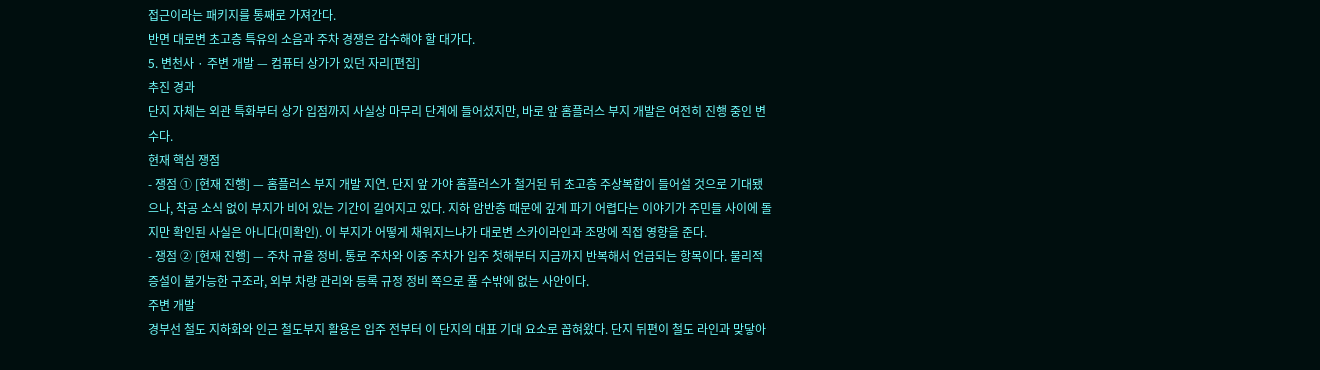접근이라는 패키지를 통째로 가져간다.
반면 대로변 초고층 특유의 소음과 주차 경쟁은 감수해야 할 대가다.
5. 변천사 · 주변 개발 — 컴퓨터 상가가 있던 자리[편집]
추진 경과
단지 자체는 외관 특화부터 상가 입점까지 사실상 마무리 단계에 들어섰지만, 바로 앞 홈플러스 부지 개발은 여전히 진행 중인 변수다.
현재 핵심 쟁점
- 쟁점 ① [현재 진행] — 홈플러스 부지 개발 지연. 단지 앞 가야 홈플러스가 철거된 뒤 초고층 주상복합이 들어설 것으로 기대됐으나, 착공 소식 없이 부지가 비어 있는 기간이 길어지고 있다. 지하 암반층 때문에 깊게 파기 어렵다는 이야기가 주민들 사이에 돌지만 확인된 사실은 아니다(미확인). 이 부지가 어떻게 채워지느냐가 대로변 스카이라인과 조망에 직접 영향을 준다.
- 쟁점 ② [현재 진행] — 주차 규율 정비. 통로 주차와 이중 주차가 입주 첫해부터 지금까지 반복해서 언급되는 항목이다. 물리적 증설이 불가능한 구조라, 외부 차량 관리와 등록 규정 정비 쪽으로 풀 수밖에 없는 사안이다.
주변 개발
경부선 철도 지하화와 인근 철도부지 활용은 입주 전부터 이 단지의 대표 기대 요소로 꼽혀왔다. 단지 뒤편이 철도 라인과 맞닿아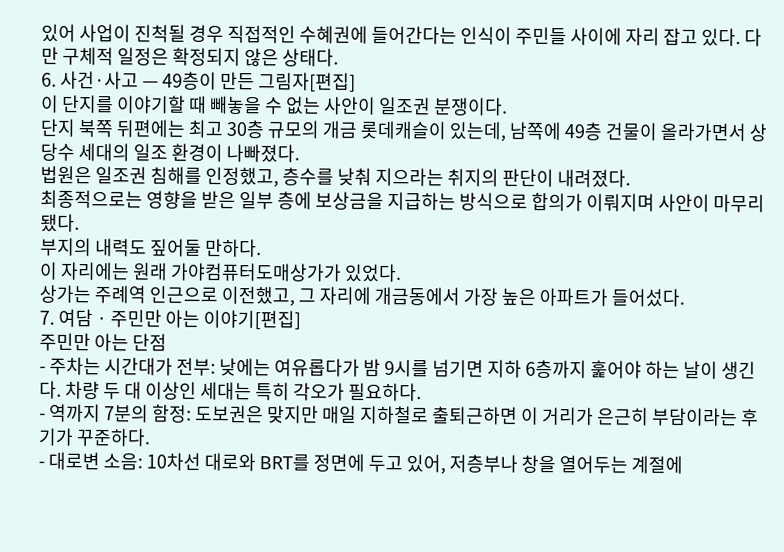있어 사업이 진척될 경우 직접적인 수혜권에 들어간다는 인식이 주민들 사이에 자리 잡고 있다. 다만 구체적 일정은 확정되지 않은 상태다.
6. 사건·사고 — 49층이 만든 그림자[편집]
이 단지를 이야기할 때 빼놓을 수 없는 사안이 일조권 분쟁이다.
단지 북쪽 뒤편에는 최고 30층 규모의 개금 롯데캐슬이 있는데, 남쪽에 49층 건물이 올라가면서 상당수 세대의 일조 환경이 나빠졌다.
법원은 일조권 침해를 인정했고, 층수를 낮춰 지으라는 취지의 판단이 내려졌다.
최종적으로는 영향을 받은 일부 층에 보상금을 지급하는 방식으로 합의가 이뤄지며 사안이 마무리됐다.
부지의 내력도 짚어둘 만하다.
이 자리에는 원래 가야컴퓨터도매상가가 있었다.
상가는 주례역 인근으로 이전했고, 그 자리에 개금동에서 가장 높은 아파트가 들어섰다.
7. 여담 · 주민만 아는 이야기[편집]
주민만 아는 단점
- 주차는 시간대가 전부: 낮에는 여유롭다가 밤 9시를 넘기면 지하 6층까지 훑어야 하는 날이 생긴다. 차량 두 대 이상인 세대는 특히 각오가 필요하다.
- 역까지 7분의 함정: 도보권은 맞지만 매일 지하철로 출퇴근하면 이 거리가 은근히 부담이라는 후기가 꾸준하다.
- 대로변 소음: 10차선 대로와 BRT를 정면에 두고 있어, 저층부나 창을 열어두는 계절에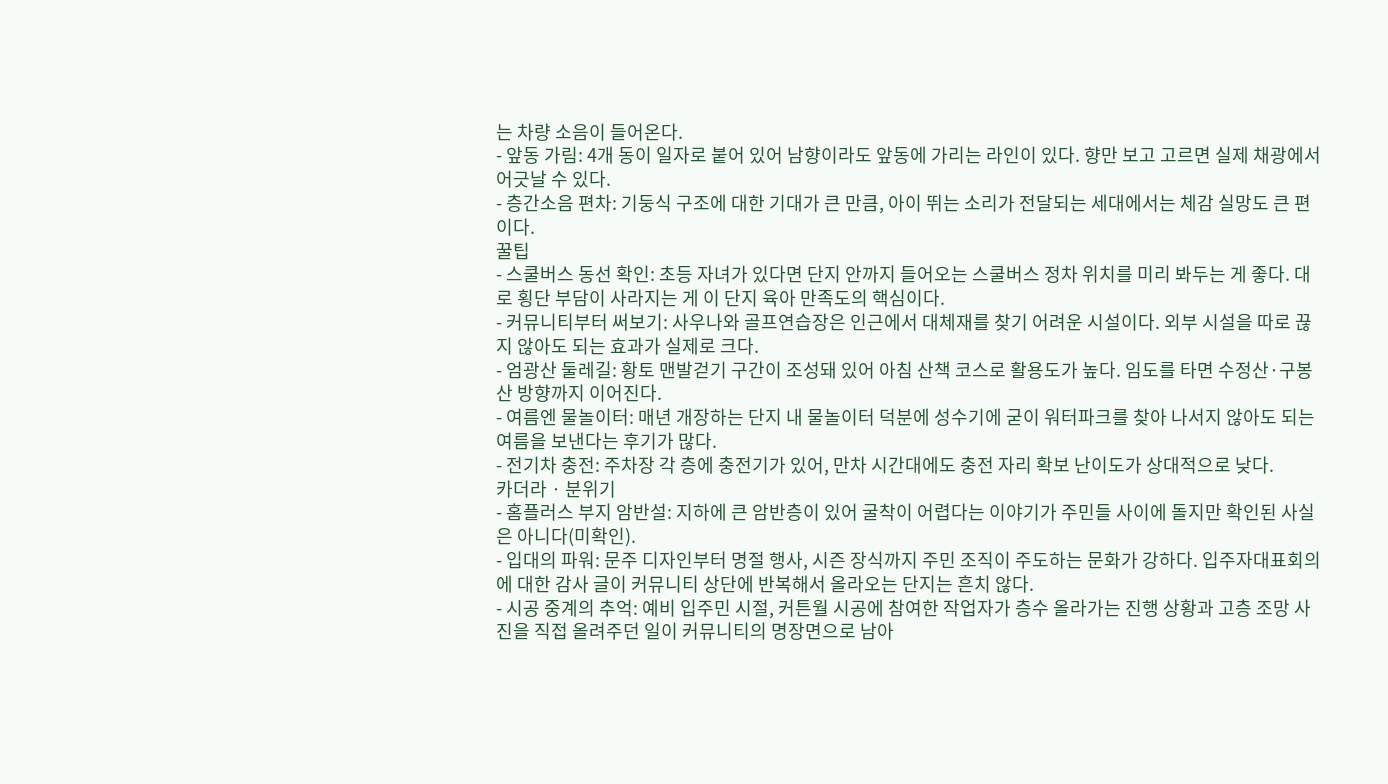는 차량 소음이 들어온다.
- 앞동 가림: 4개 동이 일자로 붙어 있어 남향이라도 앞동에 가리는 라인이 있다. 향만 보고 고르면 실제 채광에서 어긋날 수 있다.
- 층간소음 편차: 기둥식 구조에 대한 기대가 큰 만큼, 아이 뛰는 소리가 전달되는 세대에서는 체감 실망도 큰 편이다.
꿀팁
- 스쿨버스 동선 확인: 초등 자녀가 있다면 단지 안까지 들어오는 스쿨버스 정차 위치를 미리 봐두는 게 좋다. 대로 횡단 부담이 사라지는 게 이 단지 육아 만족도의 핵심이다.
- 커뮤니티부터 써보기: 사우나와 골프연습장은 인근에서 대체재를 찾기 어려운 시설이다. 외부 시설을 따로 끊지 않아도 되는 효과가 실제로 크다.
- 엄광산 둘레길: 황토 맨발걷기 구간이 조성돼 있어 아침 산책 코스로 활용도가 높다. 임도를 타면 수정산·구봉산 방향까지 이어진다.
- 여름엔 물놀이터: 매년 개장하는 단지 내 물놀이터 덕분에 성수기에 굳이 워터파크를 찾아 나서지 않아도 되는 여름을 보낸다는 후기가 많다.
- 전기차 충전: 주차장 각 층에 충전기가 있어, 만차 시간대에도 충전 자리 확보 난이도가 상대적으로 낮다.
카더라 · 분위기
- 홈플러스 부지 암반설: 지하에 큰 암반층이 있어 굴착이 어렵다는 이야기가 주민들 사이에 돌지만 확인된 사실은 아니다(미확인).
- 입대의 파워: 문주 디자인부터 명절 행사, 시즌 장식까지 주민 조직이 주도하는 문화가 강하다. 입주자대표회의에 대한 감사 글이 커뮤니티 상단에 반복해서 올라오는 단지는 흔치 않다.
- 시공 중계의 추억: 예비 입주민 시절, 커튼월 시공에 참여한 작업자가 층수 올라가는 진행 상황과 고층 조망 사진을 직접 올려주던 일이 커뮤니티의 명장면으로 남아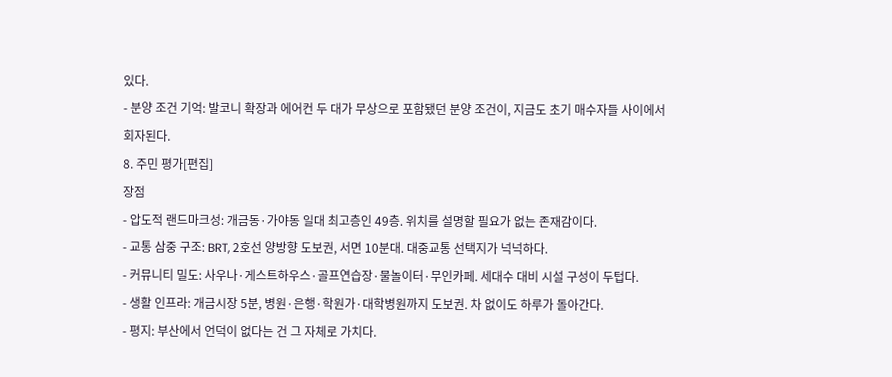있다.
- 분양 조건 기억: 발코니 확장과 에어컨 두 대가 무상으로 포함됐던 분양 조건이, 지금도 초기 매수자들 사이에서 회자된다.
8. 주민 평가[편집]
장점
- 압도적 랜드마크성: 개금동·가야동 일대 최고층인 49층. 위치를 설명할 필요가 없는 존재감이다.
- 교통 삼중 구조: BRT, 2호선 양방향 도보권, 서면 10분대. 대중교통 선택지가 넉넉하다.
- 커뮤니티 밀도: 사우나·게스트하우스·골프연습장·물놀이터·무인카페. 세대수 대비 시설 구성이 두텁다.
- 생활 인프라: 개금시장 5분, 병원·은행·학원가·대학병원까지 도보권. 차 없이도 하루가 돌아간다.
- 평지: 부산에서 언덕이 없다는 건 그 자체로 가치다.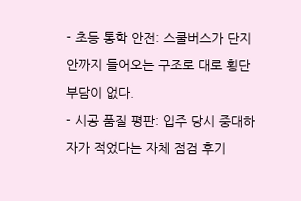- 초등 통학 안전: 스쿨버스가 단지 안까지 들어오는 구조로 대로 횡단 부담이 없다.
- 시공 품질 평판: 입주 당시 중대하자가 적었다는 자체 점검 후기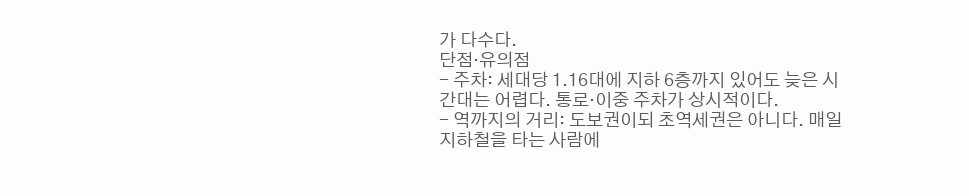가 다수다.
단점·유의점
- 주차: 세대당 1.16대에 지하 6층까지 있어도 늦은 시간대는 어렵다. 통로·이중 주차가 상시적이다.
- 역까지의 거리: 도보권이되 초역세권은 아니다. 매일 지하철을 타는 사람에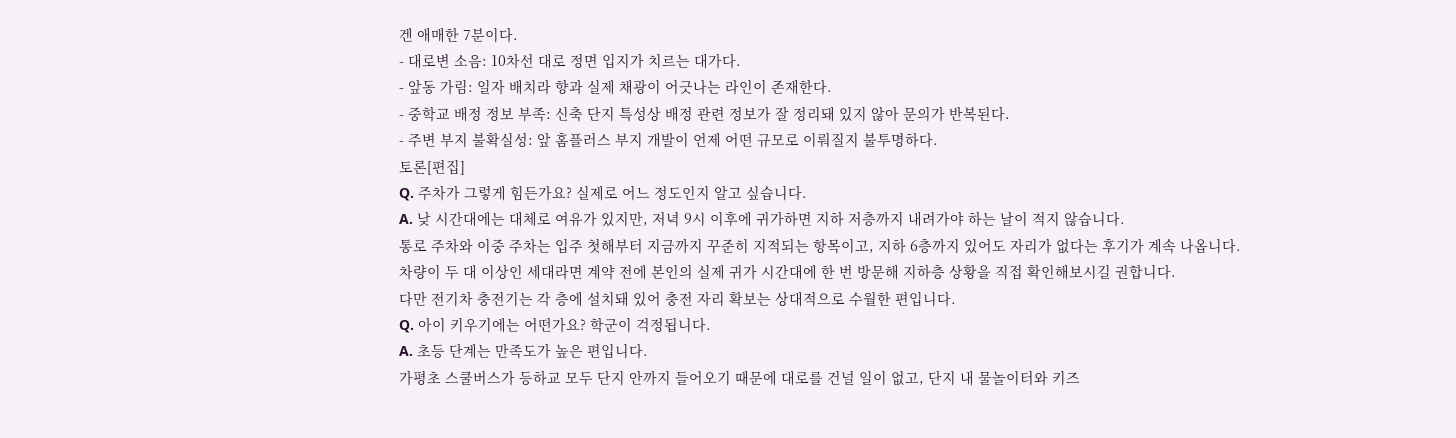겐 애매한 7분이다.
- 대로변 소음: 10차선 대로 정면 입지가 치르는 대가다.
- 앞동 가림: 일자 배치라 향과 실제 채광이 어긋나는 라인이 존재한다.
- 중학교 배정 정보 부족: 신축 단지 특성상 배정 관련 정보가 잘 정리돼 있지 않아 문의가 반복된다.
- 주변 부지 불확실성: 앞 홈플러스 부지 개발이 언제 어떤 규모로 이뤄질지 불투명하다.
토론[편집]
Q. 주차가 그렇게 힘든가요? 실제로 어느 정도인지 알고 싶습니다.
A. 낮 시간대에는 대체로 여유가 있지만, 저녁 9시 이후에 귀가하면 지하 저층까지 내려가야 하는 날이 적지 않습니다.
통로 주차와 이중 주차는 입주 첫해부터 지금까지 꾸준히 지적되는 항목이고, 지하 6층까지 있어도 자리가 없다는 후기가 계속 나옵니다.
차량이 두 대 이상인 세대라면 계약 전에 본인의 실제 귀가 시간대에 한 번 방문해 지하층 상황을 직접 확인해보시길 권합니다.
다만 전기차 충전기는 각 층에 설치돼 있어 충전 자리 확보는 상대적으로 수월한 편입니다.
Q. 아이 키우기에는 어떤가요? 학군이 걱정됩니다.
A. 초등 단계는 만족도가 높은 편입니다.
가평초 스쿨버스가 등하교 모두 단지 안까지 들어오기 때문에 대로를 건널 일이 없고, 단지 내 물놀이터와 키즈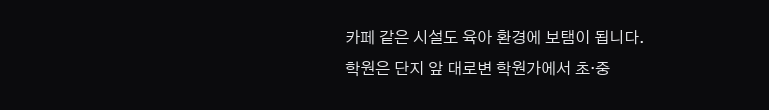카페 같은 시설도 육아 환경에 보탬이 됩니다.
학원은 단지 앞 대로변 학원가에서 초·중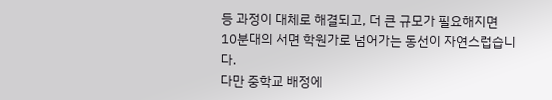등 과정이 대체로 해결되고, 더 큰 규모가 필요해지면 10분대의 서면 학원가로 넘어가는 동선이 자연스럽습니다.
다만 중학교 배정에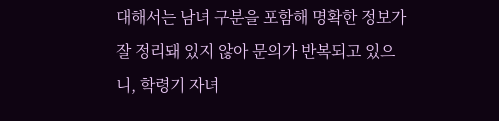대해서는 남녀 구분을 포함해 명확한 정보가 잘 정리돼 있지 않아 문의가 반복되고 있으니, 학령기 자녀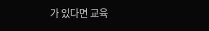가 있다면 교육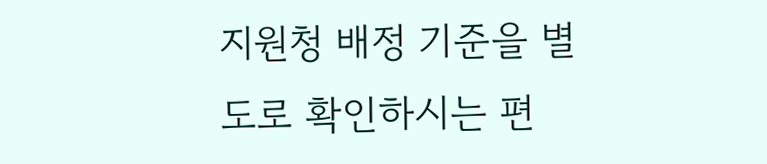지원청 배정 기준을 별도로 확인하시는 편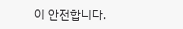이 안전합니다.